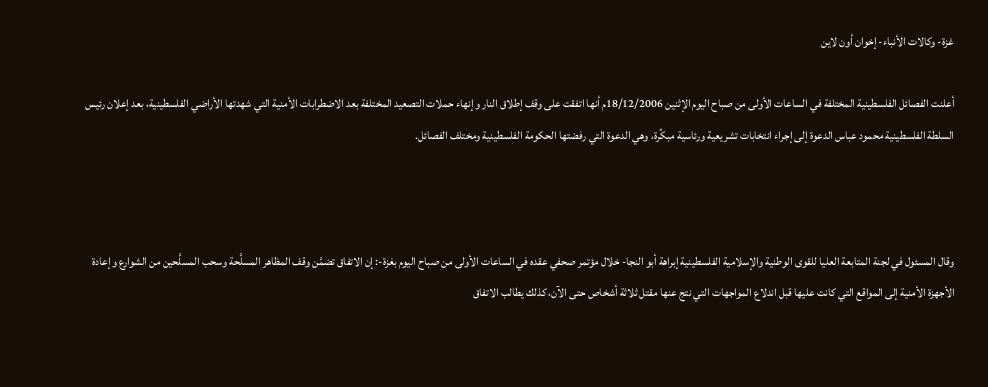غزة- وكالات الأنباء- إخوان أون لاين

أعلنت الفصائل الفلسطينية المختلفة في الساعات الأولى من صباح اليوم الإثنين 18/12/2006م أنها اتفقت على وقف إطلاق النار وإنهاء حملات التصعيد المختلفة بعد الاضطرابات الأمنية التي شهدتها الأراضي الفلسطينية، بعد إعلان رئيس السلطة الفلسطينية محمود عباس الدعوة إلى إجراء انتخابات تشريعية ورئاسية مبكِّرة، وهي الدعوة التي رفضتها الحكومة الفلسطينية ومختلف الفصائل.



وقال المسئول في لجنة المتابعة العليا للقوى الوطنية والإسلامية الفلسطينية إبراهة أبو النجا- خلال مؤتمر صحفي عقده في الساعات الأولى من صباح اليوم بغزة-: إن الاتفاق تضمَّن وقف المظاهر المسلَّحة وسحب المسلَّحين من الشوارع وإعادة الأجهزة الأمنية إلى المواقع التي كانت عليها قبل اندلاع المواجهات التي نتج عنها مقتل ثلاثة أشخاص حتى الآن، كذلك يطالب الاتفاق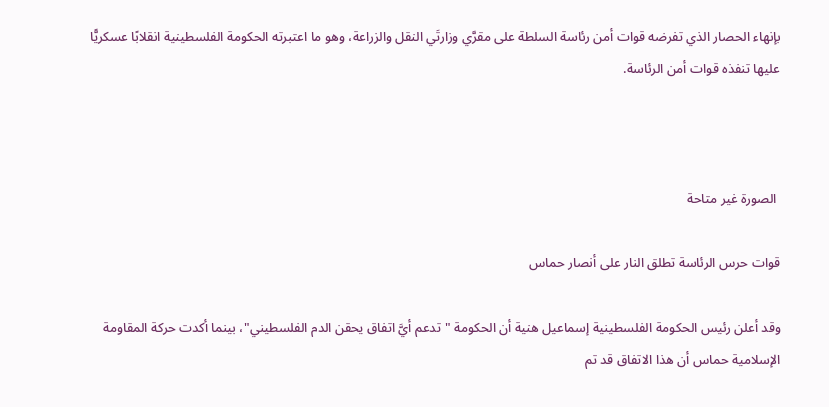بإنهاء الحصار الذي تفرضه قوات أمن رئاسة السلطة على مقرَّي وزارتَي النقل والزراعة، وهو ما اعتبرته الحكومة الفلسطينية انقلابًا عسكريًّا عليها تنفذه قوات أمن الرئاسة.



 الصورة غير متاحة

قوات حرس الرئاسة تطلق النار على أنصار حماس

وقد أعلن رئيس الحكومة الفلسطينية إسماعيل هنية أن الحكومة "تدعم أيَّ اتفاق يحقن الدم الفلسطيني"، بينما أكدت حركة المقاومة الإسلامية حماس أن هذا الاتفاق قد تم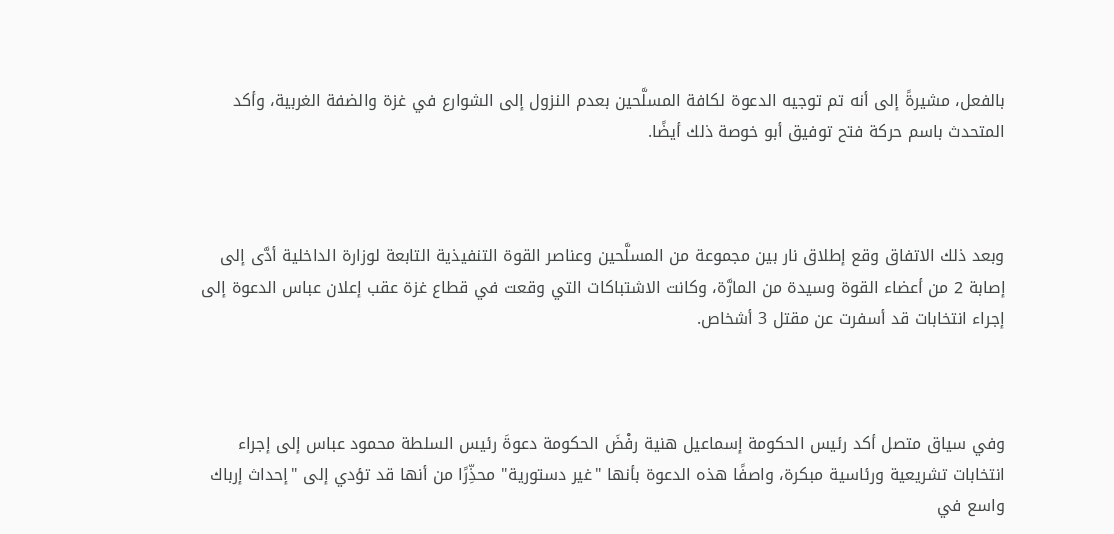بالفعل، مشيرةً إلى أنه تم توجيه الدعوة لكافة المسلَّحين بعدم النزول إلى الشوارع في غزة والضفة الغربية، وأكد المتحدث باسم حركة فتح توفيق أبو خوصة ذلك أيضًا.



وبعد ذلك الاتفاق وقع إطلاق نار بين مجموعة من المسلَّحين وعناصر القوة التنفيذية التابعة لوزارة الداخلية أدَّى إلى إصابة 2 من أعضاء القوة وسيدة من المارَّة، وكانت الاشتباكات التي وقعت في قطاع غزة عقب إعلان عباس الدعوة إلى إجراء انتخابات قد أسفرت عن مقتل 3 أشخاص.



وفي سياق متصل أكد رئيس الحكومة إسماعيل هنية رفْضَ الحكومة دعوةَ رئيس السلطة محمود عباس إلى إجراء انتخابات تشريعية ورئاسية مبكرة، واصفًا هذه الدعوة بأنها "غير دستورية" محذِّرًا من أنها قد تؤدي إلى "إحداث إرباك واسع في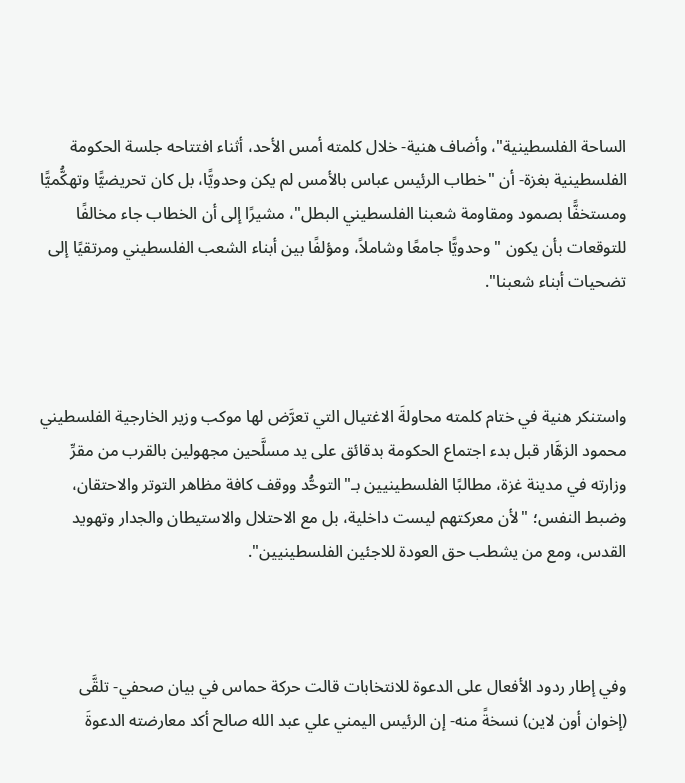الساحة الفلسطينية"، وأضاف هنية- خلال كلمته أمس الأحد، أثناء افتتاحه جلسة الحكومة الفلسطينية بغزة- أن "خطاب الرئيس عباس بالأمس لم يكن وحدويًّا، بل كان تحريضيًّا وتهكُّميًّا ومستخفًّا بصمود ومقاومة شعبنا الفلسطيني البطل"، مشيرًا إلى أن الخطاب جاء مخالفًا للتوقعات بأن يكون "وحدويًّا جامعًا وشاملاً، ومؤلفًا بين أبناء الشعب الفلسطيني ومرتقيًا إلى تضحيات أبناء شعبنا".



واستنكر هنية في ختام كلمته محاولةَ الاغتيال التي تعرَّض لها موكب وزير الخارجية الفلسطيني محمود الزهَّار قبل بدء اجتماع الحكومة بدقائق على يد مسلَّحين مجهولين بالقرب من مقرِّ وزارته في مدينة غزة، مطالبًا الفلسطينيين بـ"التوحُّد ووقف كافة مظاهر التوتر والاحتقان، وضبط النفس؛ "لأن معركتهم ليست داخلية، بل مع الاحتلال والاستيطان والجدار وتهويد القدس، ومع من يشطب حق العودة للاجئين الفلسطينيين".



وفي إطار ردود الأفعال على الدعوة للانتخابات قالت حركة حماس في بيان صحفي- تلقَّى (إخوان أون لاين) نسخةً منه- إن الرئيس اليمني علي عبد الله صالح أكد معارضته الدعوةَ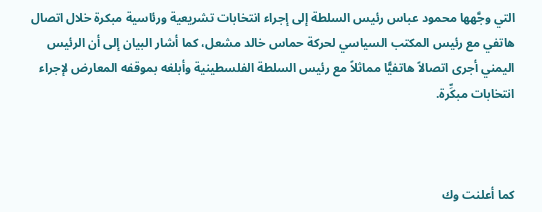التي وجَّهها محمود عباس رئيس السلطة إلى إجراء انتخابات تشريعية ورئاسية مبكرة خلال اتصال هاتفي مع رئيس المكتب السياسي لحركة حماس خالد مشعل، كما أشار البيان إلى أن الرئيس اليمني أجرى اتصالاً هاتفيًّا مماثلاً مع رئيس السلطة الفلسطينية وأبلغه بموقفه المعارض لإجراء انتخابات مبكِّرة.



كما أعلنت وك